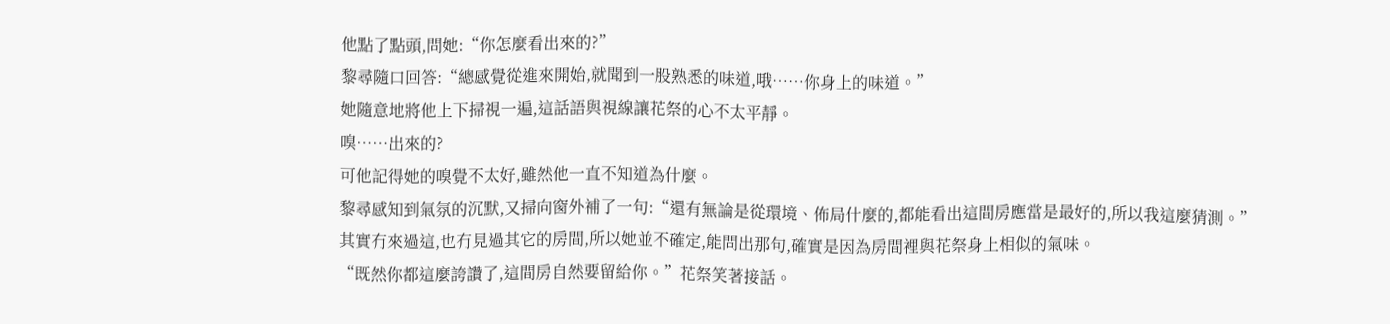他點了點頭,問她:“你怎麼看出來的?”
黎尋隨口回答:“總感覺從進來開始,就聞到一股熟悉的味道,哦……你身上的味道。”
她隨意地將他上下掃視一遍,這話語與視線讓花祭的心不太平靜。
嗅……出來的?
可他記得她的嗅覺不太好,雖然他一直不知道為什麼。
黎尋感知到氣氛的沉默,又掃向窗外補了一句:“還有無論是從環境、佈局什麼的,都能看出這間房應當是最好的,所以我這麼猜測。”
其實冇來過這,也冇見過其它的房間,所以她並不確定,能問出那句,確實是因為房間裡與花祭身上相似的氣味。
“既然你都這麼誇讚了,這間房自然要留給你。”花祭笑著接話。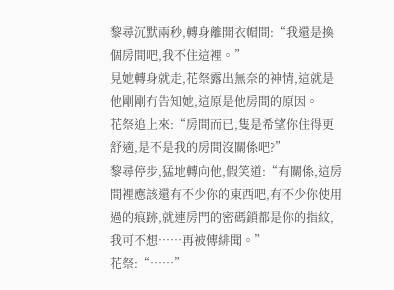黎尋沉默兩秒,轉身離開衣帽間:“我還是換個房間吧,我不住這裡。”
見她轉身就走,花祭露出無奈的神情,這就是他剛剛冇告知她,這原是他房間的原因。
花祭追上來:“房間而已,隻是希望你住得更舒適,是不是我的房間沒關係吧?”
黎尋停步,猛地轉向他,假笑道:“有關係,這房間裡應該還有不少你的東西吧,有不少你使用過的痕跡,就連房門的密碼鎖都是你的指紋,我可不想……再被傳緋聞。”
花祭:“……”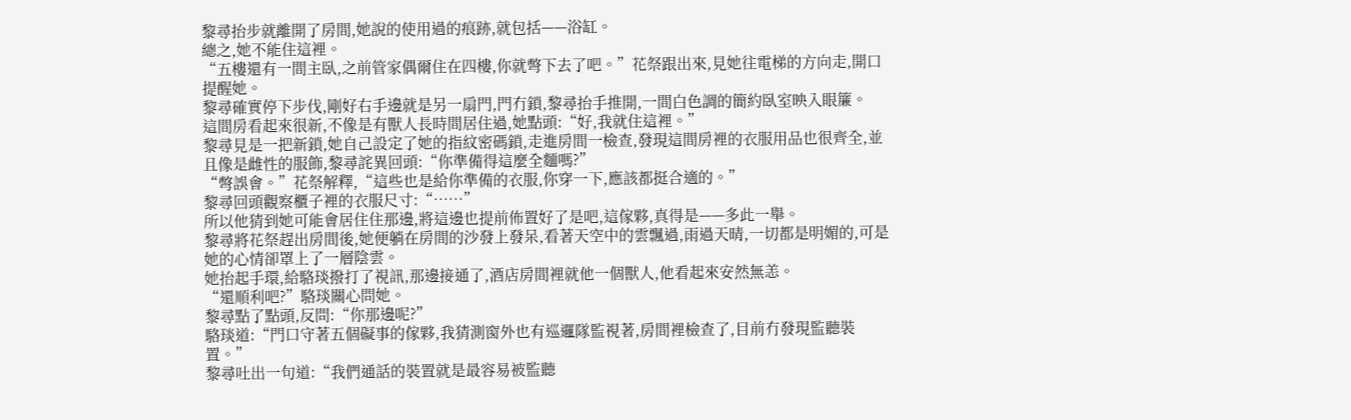黎尋抬步就離開了房間,她說的使用過的痕跡,就包括——浴缸。
總之,她不能住這裡。
“五樓還有一間主臥,之前管家偶爾住在四樓,你就彆下去了吧。”花祭跟出來,見她往電梯的方向走,開口提醒她。
黎尋確實停下步伐,剛好右手邊就是另一扇門,門冇鎖,黎尋抬手推開,一間白色調的簡約臥室映入眼簾。
這間房看起來很新,不像是有獸人長時間居住過,她點頭:“好,我就住這裡。”
黎尋見是一把新鎖,她自己設定了她的指紋密碼鎖,走進房間一檢查,發現這間房裡的衣服用品也很齊全,並且像是雌性的服飾,黎尋詫異回頭:“你準備得這麼全麵嗎?”
“彆誤會。”花祭解釋,“這些也是給你準備的衣服,你穿一下,應該都挺合適的。”
黎尋回頭觀察櫃子裡的衣服尺寸:“……”
所以他猜到她可能會居住住那邊,將這邊也提前佈置好了是吧,這傢夥,真得是——多此一舉。
黎尋將花祭趕出房間後,她便躺在房間的沙發上發呆,看著天空中的雲飄過,雨過天晴,一切都是明媚的,可是她的心情卻罩上了一層陰雲。
她抬起手環,給駱琰撥打了視訊,那邊接通了,酒店房間裡就他一個獸人,他看起來安然無恙。
“還順利吧?”駱琰關心問她。
黎尋點了點頭,反問:“你那邊呢?”
駱琰道:“門口守著五個礙事的傢夥,我猜測窗外也有巡邏隊監視著,房間裡檢查了,目前冇發現監聽裝置。”
黎尋吐出一句道:“我們通話的裝置就是最容易被監聽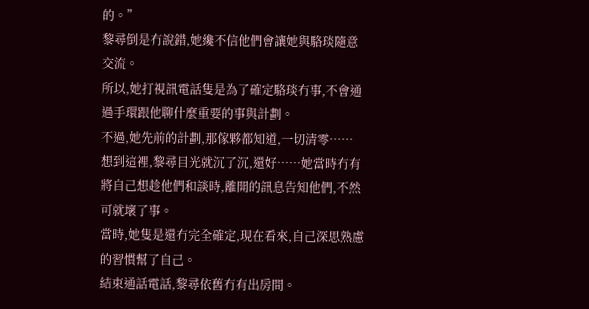的。”
黎尋倒是冇說錯,她纔不信他們會讓她與駱琰隨意交流。
所以,她打視訊電話隻是為了確定駱琰冇事,不會通過手環跟他聊什麼重要的事與計劃。
不過,她先前的計劃,那傢夥都知道,一切清零……
想到這裡,黎尋目光就沉了沉,還好……她當時冇有將自己想趁他們和談時,離開的訊息告知他們,不然可就壞了事。
當時,她隻是還冇完全確定,現在看來,自己深思熟慮的習慣幫了自己。
結束通話電話,黎尋依舊冇有出房間。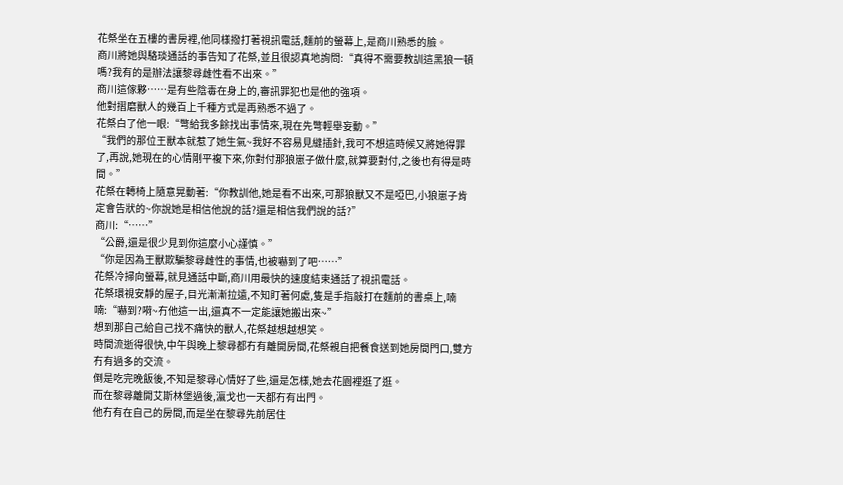花祭坐在五樓的書房裡,他同樣撥打著視訊電話,麵前的螢幕上,是商川熟悉的臉。
商川將她與駱琰通話的事告知了花祭,並且很認真地詢問:“真得不需要教訓這黑狼一頓嗎?我有的是辦法讓黎尋雌性看不出來。”
商川這傢夥……是有些陰毒在身上的,審訊罪犯也是他的強項。
他對摺磨獸人的幾百上千種方式是再熟悉不過了。
花祭白了他一眼:“彆給我多餘找出事情來,現在先彆輕舉妄動。”
“我們的那位王獸本就惹了她生氣~我好不容易見縫插針,我可不想這時候又將她得罪了,再說,她現在的心情剛平複下來,你對付那狼崽子做什麼,就算要對付,之後也有得是時間。”
花祭在轉椅上隨意晃動著:“你教訓他,她是看不出來,可那狼獸又不是啞巴,小狼崽子肯定會告狀的~你說她是相信他說的話?還是相信我們說的話?”
商川:“……”
“公爵,還是很少見到你這麼小心謹慎。”
“你是因為王獸欺騙黎尋雌性的事情,也被嚇到了吧……”
花祭冷掃向螢幕,就見通話中斷,商川用最快的速度結束通話了視訊電話。
花祭環視安靜的屋子,目光漸漸拉遠,不知盯著何處,隻是手指敲打在麵前的書桌上,喃喃:“嚇到?嗬~冇他這一出,還真不一定能讓她搬出來~”
想到那自己給自己找不痛快的獸人,花祭越想越想笑。
時間流逝得很快,中午與晚上黎尋都冇有離開房間,花祭親自把餐食送到她房間門口,雙方冇有過多的交流。
倒是吃完晚飯後,不知是黎尋心情好了些,還是怎樣,她去花園裡逛了逛。
而在黎尋離開艾斯林堡過後,瀛戈也一天都冇有出門。
他冇有在自己的房間,而是坐在黎尋先前居住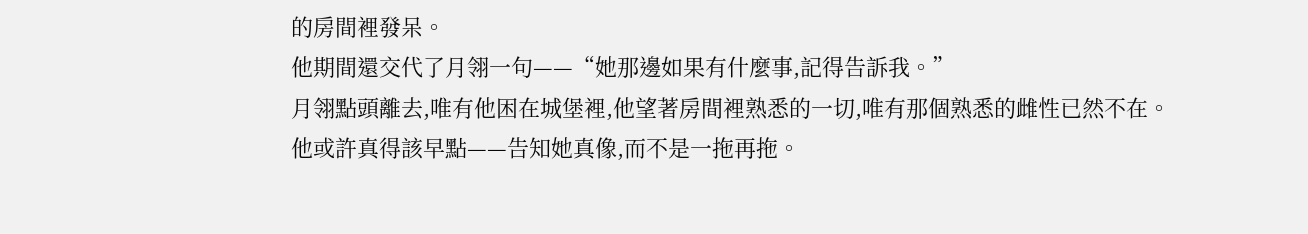的房間裡發呆。
他期間還交代了月翎一句——“她那邊如果有什麼事,記得告訴我。”
月翎點頭離去,唯有他困在城堡裡,他望著房間裡熟悉的一切,唯有那個熟悉的雌性已然不在。
他或許真得該早點——告知她真像,而不是一拖再拖。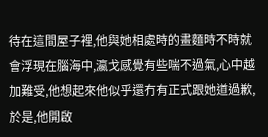待在這間屋子裡,他與她相處時的畫麵時不時就會浮現在腦海中,瀛戈感覺有些喘不過氣,心中越加難受,他想起來他似乎還冇有正式跟她道過歉,於是,他開啟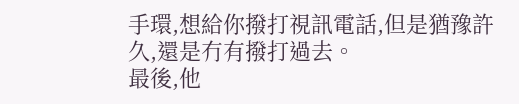手環,想給你撥打視訊電話,但是猶豫許久,還是冇有撥打過去。
最後,他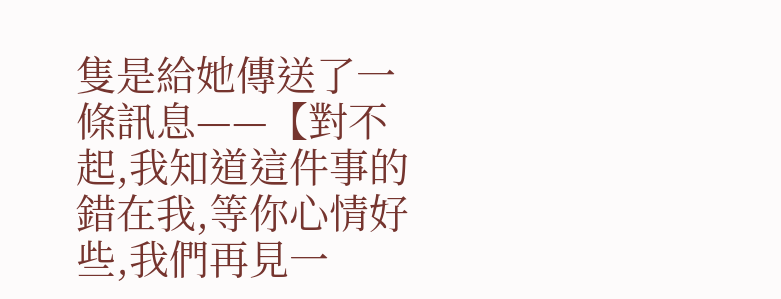隻是給她傳送了一條訊息——【對不起,我知道這件事的錯在我,等你心情好些,我們再見一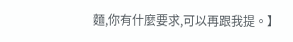麵,你有什麼要求,可以再跟我提。】